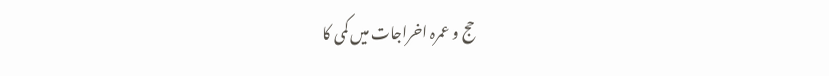حج و عمرہ اخراجات میں کمی کا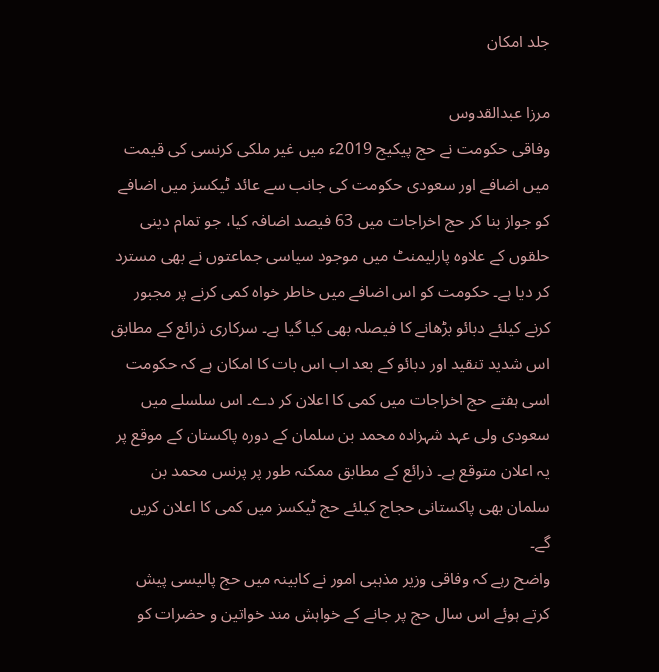جلد امکان

مرزا عبدالقدوس
وفاقی حکومت نے حج پیکیج 2019ء میں غیر ملکی کرنسی کی قیمت میں اضافے اور سعودی حکومت کی جانب سے عائد ٹیکسز میں اضافے کو جواز بنا کر حج اخراجات میں 63 فیصد اضافہ کیا، جو تمام دینی حلقوں کے علاوہ پارلیمنٹ میں موجود سیاسی جماعتوں نے بھی مسترد کر دیا ہے۔ حکومت کو اس اضافے میں خاطر خواہ کمی کرنے پر مجبور کرنے کیلئے دبائو بڑھانے کا فیصلہ بھی کیا گیا ہے۔ سرکاری ذرائع کے مطابق اس شدید تنقید اور دبائو کے بعد اب اس بات کا امکان ہے کہ حکومت اسی ہفتے حج اخراجات میں کمی کا اعلان کر دے۔ اس سلسلے میں سعودی ولی عہد شہزادہ محمد بن سلمان کے دورہ پاکستان کے موقع پر یہ اعلان متوقع ہے۔ ذرائع کے مطابق ممکنہ طور پر پرنس محمد بن سلمان بھی پاکستانی حجاج کیلئے حج ٹیکسز میں کمی کا اعلان کریں گے۔
واضح رہے کہ وفاقی وزیر مذہبی امور نے کابینہ میں حج پالیسی پیش کرتے ہوئے اس سال حج پر جانے کے خواہش مند خواتین و حضرات کو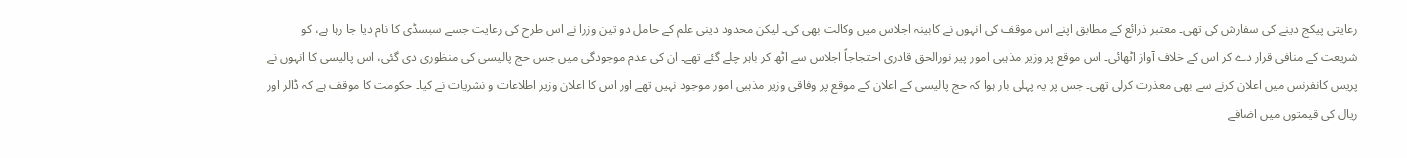رعایتی پیکج دینے کی سفارش کی تھی۔ معتبر ذرائع کے مطابق اپنے اس موقف کی انہوں نے کابینہ اجلاس میں وکالت بھی کی۔ لیکن محدود دینی علم کے حامل دو تین وزرا نے اس طرح کی رعایت جسے سبسڈی کا نام دیا جا رہا ہے، کو شریعت کے منافی قرار دے کر اس کے خلاف آواز اٹھائی۔ اس موقع پر وزیر مذہبی امور پیر نورالحق قادری احتجاجاً اجلاس سے اٹھ کر باہر چلے گئے تھے۔ ان کی عدم موجودگی میں جس حج پالیسی کی منظوری دی گئی، اس پالیسی کا انہوں نے پریس کانفرنس میں اعلان کرنے سے بھی معذرت کرلی تھی۔ جس پر یہ پہلی بار ہوا کہ حج پالیسی کے اعلان کے موقع پر وفاقی وزیر مذہبی امور موجود نہیں تھے اور اس کا اعلان وزیر اطلاعات و نشریات نے کیا۔ حکومت کا موقف ہے کہ ڈالر اور ریال کی قیمتوں میں اضافے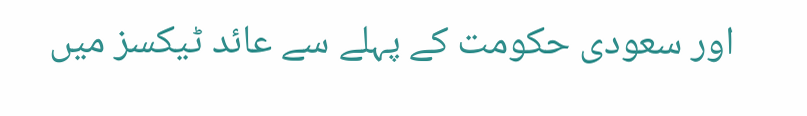اور سعودی حکومت کے پہلے سے عائد ٹیکسز میں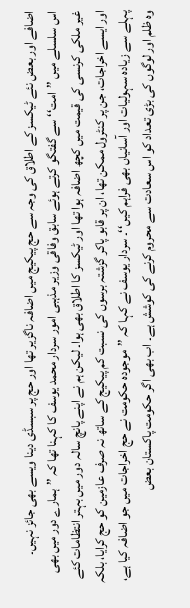اضافے اور بعض نئے ٹیکسز کے اطلاق کی وجہ سے حج پیکیج میں اضافہ ناگزیر تھا اور حج پر سبسڈی دینا ویسے بھی جائز نہیں۔
اس سلسلے میں ’’امت‘‘ سے گفتگو کرتے ہوئے سابق وفاقی وزیر مذہبی امور سردار محمد یوسف کا کہنا تھا کہ ’’ہمارے دور میں بھی غیر ملکی کرنسی کی قیمت میں کچھ اضافہ ہوا تھا اور ٹیکسز کا اطلاق بھی ہوا۔ لیکن ہم نے اپنے پانچ سالہ دور میں بہتر انتظامات کئے اور ایسے اخراجات، جن پر کنٹرول ممکن تھا، ان پر قابو پاکر گزشتہ برسوں کی نسبت کم پیکیج کے ساتھ نہ صرف عازمین کو حج کرایا، بلکہ پہلے سے زیادہ سہولیات اور آسانیاں بھی فراہم کیں‘‘۔ سردار یوسف نے کہا کہ ’’موجودہ حکومت نے حج اخراجات میں جو اضافہ کیا ہے، وہ ظلم اور لوگوں کی بڑی تعداد کو اس سعادت سے محروم کرنے کی کوشش ہے۔ اب بھی اگر حکومت پاکستان بعض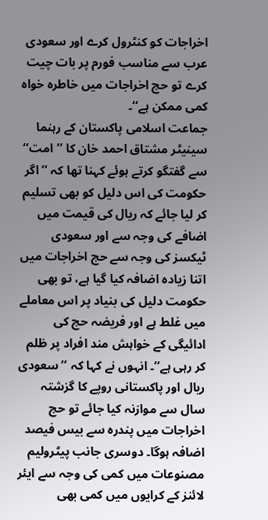اخراجات کو کنٹرول کرے اور سعودی عرب سے مناسب فورم پر بات چیت کرے تو حج اخراجات میں خاطرہ خواہ کمی ممکن ہے‘‘۔
جماعت اسلامی پاکستان کے رہنما سینیٹر مشتاق احمد خان کا ’’امت‘‘ سے گفتگو کرتے ہوئے کہنا تھا کہ ’’اگر حکومت کی اس دلیل کو بھی تسلیم کر لیا جائے کہ ریال کی قیمت میں اضافے کی وجہ سے اور سعودی ٹیکسز کی وجہ سے حج اخراجات میں اتنا زیادہ اضافہ کیا گیا ہے، تو بھی حکومت دلیل کی بنیاد پر اس معاملے میں غلط ہے اور فریضہ حج کی ادائیگی کے خواہش مند افراد پر ظلم کر رہی ہے‘‘۔ انہوں نے کہا کہ ’’سعودی ریال اور پاکستانی روپے کا گزشتہ سال سے موازنہ کیا جائے تو حج اخراجات میں پندرہ سے بیس فیصد اضافہ ہوگا۔ دوسری جانب پیٹرولیم مصنوعات میں کمی کی وجہ سے ایئر لائنز کے کرایوں میں کمی بھی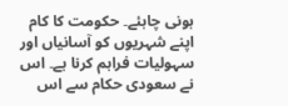ہونی چاہئے۔ حکومت کا کام اپنے شہریوں کو آسانیاں اور سہولیات فراہم کرنا ہے۔ اس نے سعودی حکام سے اس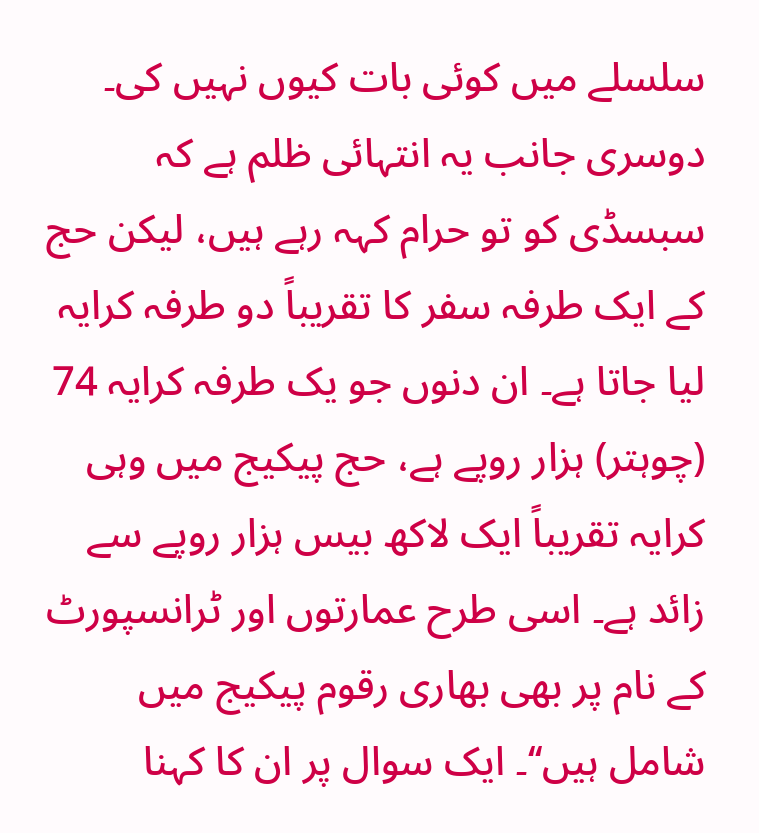سلسلے میں کوئی بات کیوں نہیں کی۔ دوسری جانب یہ انتہائی ظلم ہے کہ سبسڈی کو تو حرام کہہ رہے ہیں، لیکن حج کے ایک طرفہ سفر کا تقریباً دو طرفہ کرایہ لیا جاتا ہے۔ ان دنوں جو یک طرفہ کرایہ 74 (چوہتر) ہزار روپے ہے، حج پیکیج میں وہی کرایہ تقریباً ایک لاکھ بیس ہزار روپے سے زائد ہے۔ اسی طرح عمارتوں اور ٹرانسپورٹ کے نام پر بھی بھاری رقوم پیکیج میں شامل ہیں‘‘۔ ایک سوال پر ان کا کہنا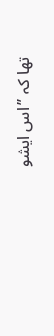تھا کہ ’’اس ایشو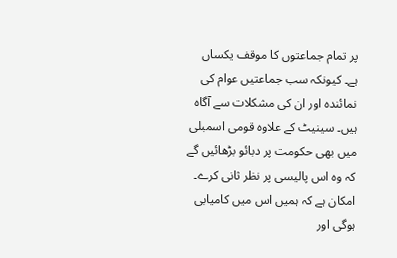پر تمام جماعتوں کا موقف یکساں ہے۔ کیونکہ سب جماعتیں عوام کی نمائندہ اور ان کی مشکلات سے آگاہ ہیں۔ سینیٹ کے علاوہ قومی اسمبلی میں بھی حکومت پر دبائو بڑھائیں گے کہ وہ اس پالیسی پر نظر ثانی کرے۔ امکان ہے کہ ہمیں اس میں کامیابی ہوگی اور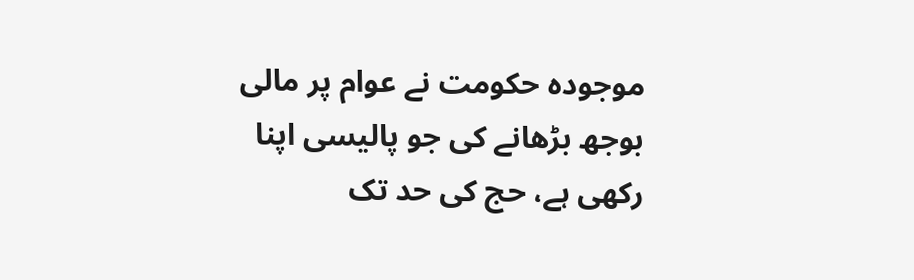موجودہ حکومت نے عوام پر مالی بوجھ بڑھانے کی جو پالیسی اپنا رکھی ہے، حج کی حد تک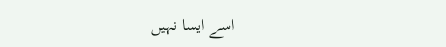اسے ایسا نہیں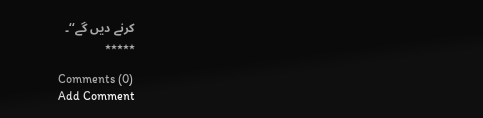کرنے دیں گے‘‘۔
٭٭٭٭٭

Comments (0)
Add Comment